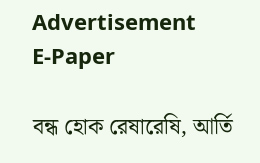Advertisement
E-Paper

বন্ধ হোক রেষারেষি, আর্তি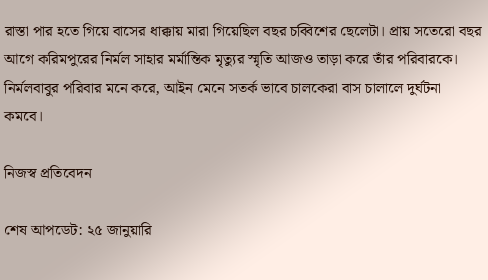রাস্তা পার হতে গিয়ে বাসের ধাক্কায় মারা গিয়েছিল বছর চব্বিশের ছেলেটা। প্রায় সতেরো বছর আগে করিমপুরের নির্মল সাহার মর্মান্তিক মৃত্যুর স্মৃতি আজও তাড়া করে তাঁর পরিবারকে। নির্মলবাবুর পরিবার মনে করে, আইন মেনে সতর্ক ভাবে চালকেরা বাস চালালে দুর্ঘটনা কমবে।

নিজস্ব প্রতিবেদন

শেষ আপডেট: ২৫ জানুয়ারি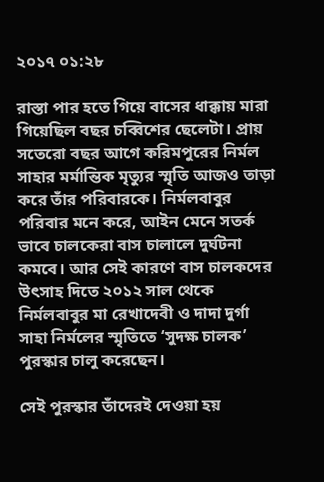২০১৭ ০১:২৮

রাস্তা পার হতে গিয়ে বাসের ধাক্কায় মারা গিয়েছিল বছর চব্বিশের ছেলেটা। প্রায় সতেরো বছর আগে করিমপুরের নির্মল সাহার মর্মান্তিক মৃত্যুর স্মৃতি আজও তাড়া করে তাঁর পরিবারকে। নির্মলবাবুর পরিবার মনে করে, আইন মেনে সতর্ক ভাবে চালকেরা বাস চালালে দুর্ঘটনা কমবে। আর সেই কারণে বাস চালকদের উৎসাহ দিতে ২০১২ সাল থেকে নির্মলবাবুর মা রেখাদেবী ও দাদা দুর্গা সাহা নির্মলের স্মৃতিতে ‘সুদক্ষ চালক’ পুরস্কার চালু করেছেন।

সেই পুরস্কার তাঁদেরই দেওয়া হয়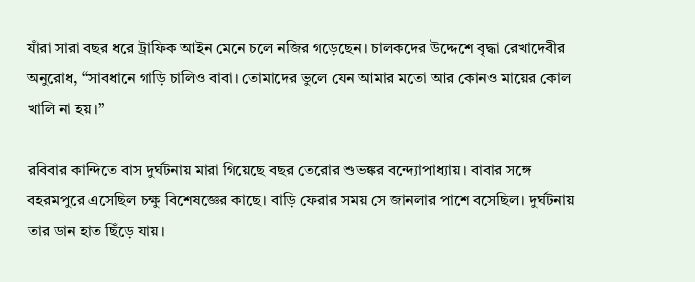যাঁরা সারা বছর ধরে ট্রাফিক আইন মেনে চলে নজির গড়েছেন। চালকদের উদ্দেশে বৃদ্ধা রেখাদেবীর অনুরোধ, ‘‘সাবধানে গাড়ি চালিও বাবা। তোমাদের ভুলে যেন আমার মতো আর কোনও মায়ের কোল খালি না হয়।’’

রবিবার কান্দিতে বাস দুর্ঘটনায় মারা গিয়েছে বছর তেরোর শুভঙ্কর বন্দ্যোপাধ্যায়। বাবার সঙ্গে বহরমপুরে এসেছিল চক্ষু বিশেষজ্ঞের কাছে। বাড়ি ফেরার সময় সে জানলার পাশে বসেছিল। দুর্ঘটনায় তার ডান হাত ছিঁড়ে যায়।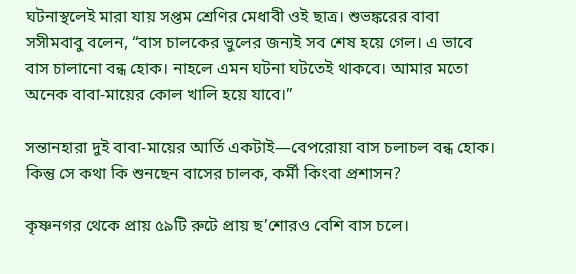ঘটনাস্থলেই মারা যায় সপ্তম শ্রেণির মেধাবী ওই ছাত্র। শুভঙ্করের বাবা সসীমবাবু বলেন, “বাস চালকের ভুলের জন্যই সব শেষ হয়ে গেল। এ ভাবে বাস চালানো বন্ধ হোক। নাহলে এমন ঘটনা ঘটতেই থাকবে। আমার মতো অনেক বাবা-মায়ের কোল খালি হয়ে যাবে।”

সন্তানহারা দুই বাবা-মায়ের আর্তি একটাই—বেপরোয়া বাস চলাচল বন্ধ হোক। কিন্তু সে কথা কি শুনছেন বাসের চালক, কর্মী কিংবা প্রশাসন?

কৃষ্ণনগর থেকে প্রায় ৫৯টি রুটে প্রায় ছ’শোরও বেশি বাস চলে।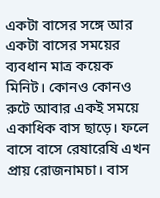একটা বাসের সঙ্গে আর একটা বাসের সময়ের ব্যবধান মাত্র কয়েক মিনিট। কোনও কোনও রুটে আবার একই সময়ে একাধিক বাস ছাড়ে। ফলে বাসে বাসে রেষারেষি এখন প্রায় রোজনামচা। বাস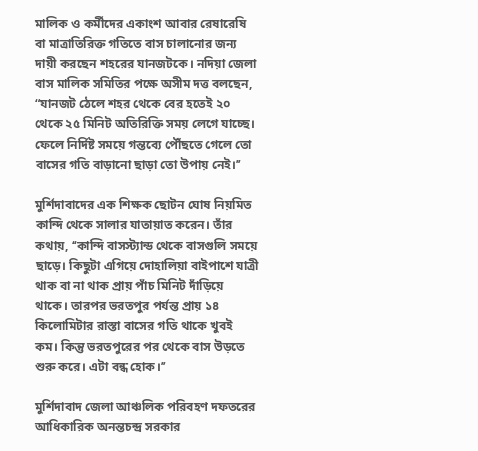মালিক ও কর্মীদের একাংশ আবার রেষারেষি বা মাত্রাতিরিক্ত গতিতে বাস চালানোর জন্য দায়ী করছেন শহরের যানজটকে। নদিয়া জেলা বাস মালিক সমিতির পক্ষে অসীম দত্ত বলছেন, “যানজট ঠেলে শহর থেকে বের হতেই ২০ থেকে ২৫ মিনিট অতিরিক্তি সময় লেগে যাচ্ছে। ফেলে নির্দিষ্ট সময়ে গন্তব্যে পৌঁছতে গেলে তো বাসের গতি বাড়ানো ছাড়া তো উপায় নেই।’’

মুর্শিদাবাদের এক শিক্ষক ছোটন ঘোষ নিয়মিত কান্দি থেকে সালার যাতায়াত করেন। তাঁর কথায়, ‘‘কান্দি বাসস্ট্যান্ড থেকে বাসগুলি সময়ে ছাড়ে। কিছুটা এগিয়ে দোহালিয়া বাইপাশে যাত্রী থাক বা না থাক প্রায় পাঁচ মিনিট দাঁড়িয়ে থাকে। তারপর ভরতপুর পর্যন্ত প্রায় ১৪ কিলোমিটার রাস্তা বাসের গতি থাকে খুবই কম। কিন্তু ভরতপুরের পর থেকে বাস উড়তে শুরু করে। এটা বন্ধ হোক।’’

মুর্শিদাবাদ জেলা আঞ্চলিক পরিবহণ দফতরের আধিকারিক অনন্তচন্দ্র সরকার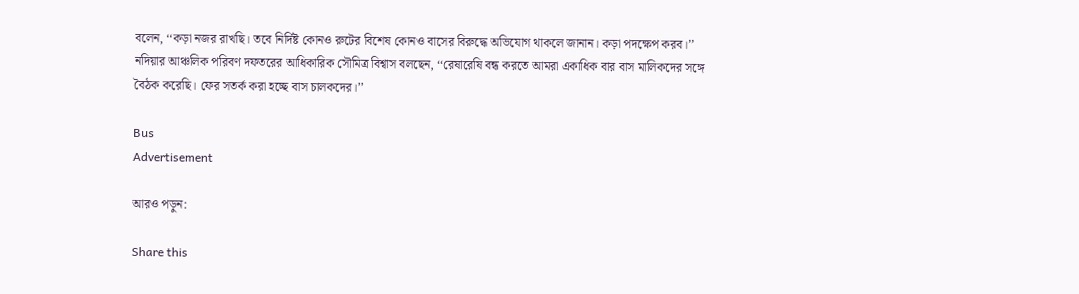বলেন, ‘‘কড়া নজর রাখছি। তবে নির্দিষ্ট কোনও রুটের বিশেষ কোনও বাসের বিরুদ্ধে অভিযোগ থাকলে জানান। কড়া পদক্ষেপ করব।’’ নদিয়ার আঞ্চলিক পরিবণ দফতরের আধিকারিক সৌমিত্র বিশ্বাস বলছেন, ‘‘রেষারেষি বন্ধ করতে আমরা একাধিক বার বাস মালিকদের সঙ্গে বৈঠক করেছি। ফের সতর্ক করা হচ্ছে বাস চালকদের।’’

Bus
Advertisement

আরও পড়ুন:

Share this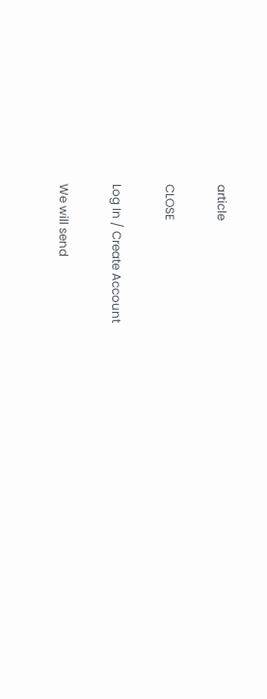article

CLOSE

Log In / Create Account

We will send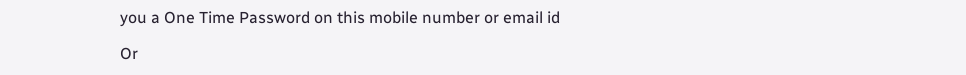you a One Time Password on this mobile number or email id

Or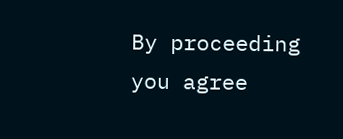By proceeding you agree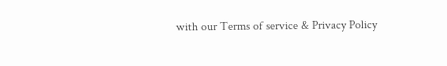with our Terms of service & Privacy Policy